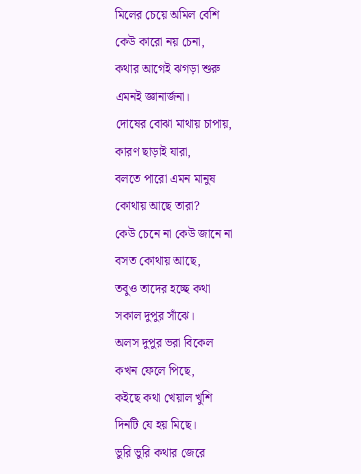মিলের চেয়ে অমিল বেশি
কেউ কারো নয় চেনা,
কথার আগেই ঝগড়া শুরু
এমনই জ্ঞানার্জনা।
দোষের বোঝা মাথায় চাপায়,
কারণ ছাড়াই যারা,
বলতে পারো এমন মানুষ
কোথায় আছে তারা?
কেউ চেনে না কেউ জানে না
বসত কোথায় আছে,
তবুও তাদের হচ্ছে কথা
সকাল দুপুর সাঁঝে।
অলস দুপুর ভরা বিকেল
কখন ফেলে পিছে,
কইছে কথা খেয়াল খুশি
দিনটি যে হয় মিছে।
ভুরি ভুরি কথার জেরে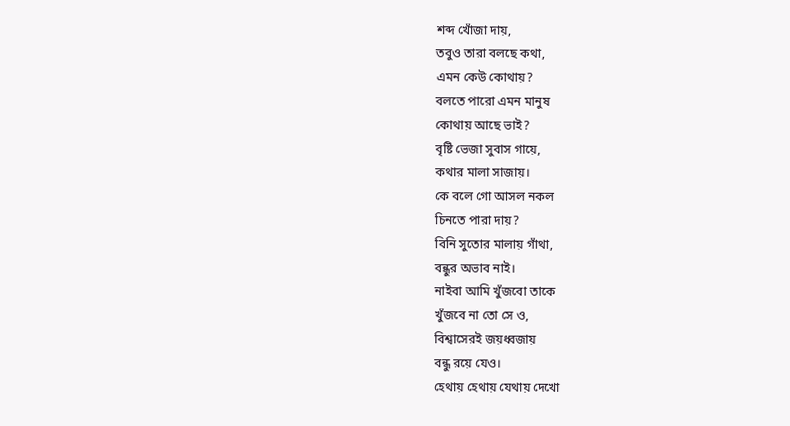শব্দ খোঁজা দায়,
তবুও তারা বলছে কথা,
এমন কেউ কোথায়?
বলতে পারো এমন মানুষ
কোথায় আছে ভাই?
বৃষ্টি ভেজা সুবাস গায়ে,
কথার মালা সাজায়।
কে বলে গো আসল নকল
চিনতে পারা দায়?
বিনি সুতোর মালায় গাঁথা,
বন্ধুর অভাব নাই।
নাইবা আমি খুঁজবো তাকে
খুঁজবে না তো সে ও,
বিশ্বাসেরই জয়ধ্বজায়
বন্ধু রয়ে যেও।
হেথায় হেথায় যেথায় দেখো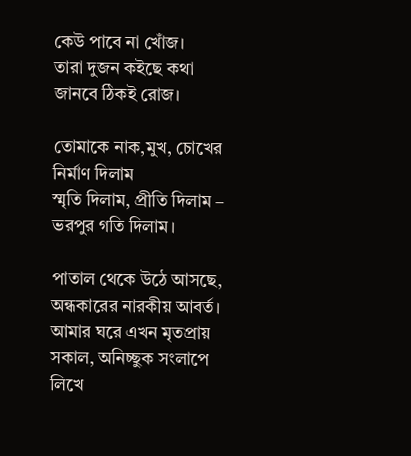কেউ পাবে না খোঁজ।
তারা দুজন কইছে কথা
জানবে ঠিকই রোজ।

তোমাকে নাক,মুখ, চোখের নির্মাণ দিলাম
স্মৃতি দিলাম, প্রীতি দিলাম –
ভরপুর গতি দিলাম।

পাতাল থেকে উঠে আসছে, অন্ধকারের নারকীয় আবর্ত। আমার ঘরে এখন মৃতপ্রায় সকাল, অনিচ্ছুক সংলাপে লিখে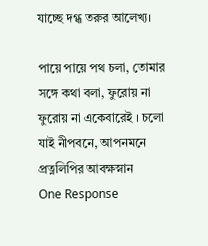যাচ্ছে দগ্ধ তরুর আলেখ্য।

পায়ে পায়ে পথ চলা, তোমার সঙ্গে কথা বলা, ফুরোয় না ফুরোয় না একেবারেই । চলো যাই নীপবনে, আপনমনে প্রত্নলিপির আবক্ষস্নান
One Response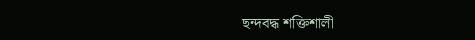ছন্দবদ্ধ শক্তিশালী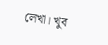লেখা। খুব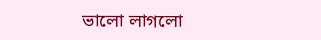ভালো লাগলো